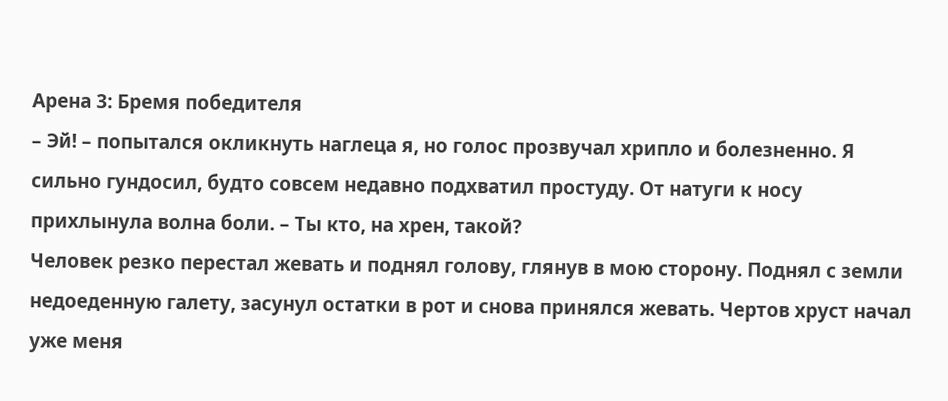Арена 3: Бремя победителя
– Эй! – попытался окликнуть наглеца я, но голос прозвучал хрипло и болезненно. Я сильно гундосил, будто совсем недавно подхватил простуду. От натуги к носу прихлынула волна боли. – Ты кто, на хрен, такой?
Человек резко перестал жевать и поднял голову, глянув в мою сторону. Поднял с земли недоеденную галету, засунул остатки в рот и снова принялся жевать. Чертов хруст начал уже меня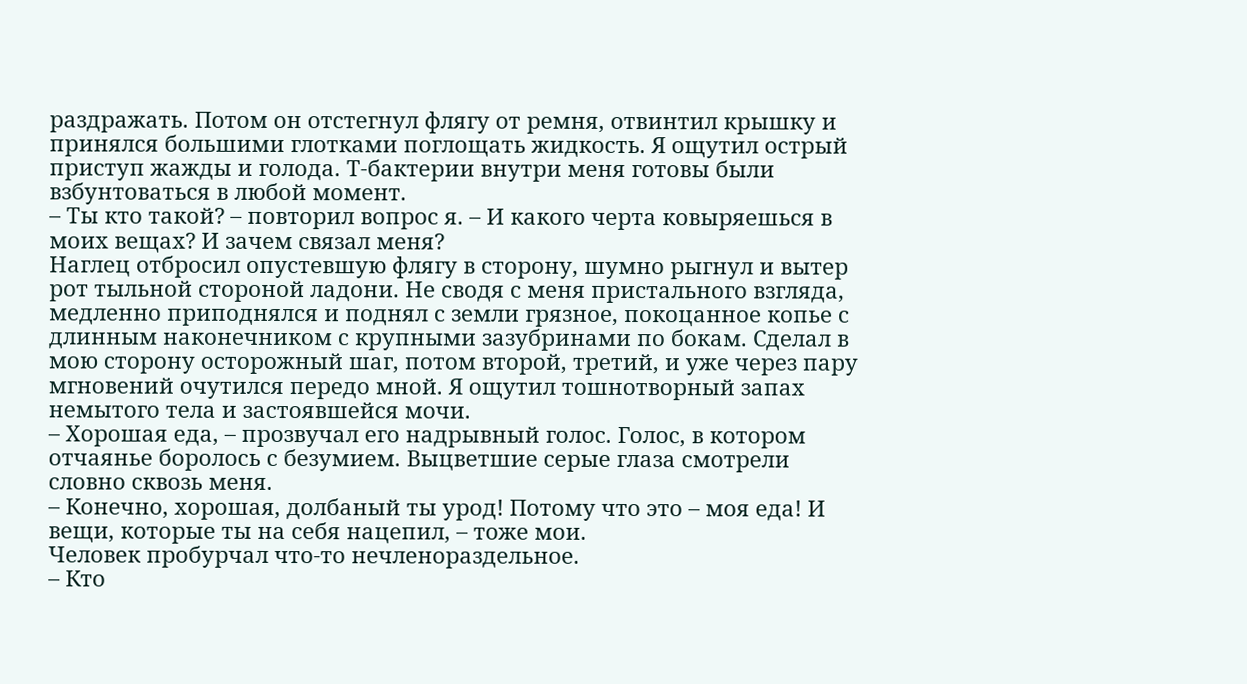раздражать. Потом он отстегнул флягу от ремня, отвинтил крышку и принялся большими глотками поглощать жидкость. Я ощутил острый приступ жажды и голода. Т‑бактерии внутри меня готовы были взбунтоваться в любой момент.
– Ты кто такой? – повторил вопрос я. – И какого черта ковыряешься в моих вещах? И зачем связал меня?
Наглец отбросил опустевшую флягу в сторону, шумно рыгнул и вытер рот тыльной стороной ладони. Не сводя с меня пристального взгляда, медленно приподнялся и поднял с земли грязное, покоцанное копье с длинным наконечником с крупными зазубринами по бокам. Сделал в мою сторону осторожный шаг, потом второй, третий, и уже через пару мгновений очутился передо мной. Я ощутил тошнотворный запах немытого тела и застоявшейся мочи.
– Хорошая еда, – прозвучал его надрывный голос. Голос, в котором отчаянье боролось с безумием. Выцветшие серые глаза смотрели словно сквозь меня.
– Конечно, хорошая, долбаный ты урод! Потому что это – моя еда! И вещи, которые ты на себя нацепил, – тоже мои.
Человек пробурчал что‑то нечленораздельное.
– Кто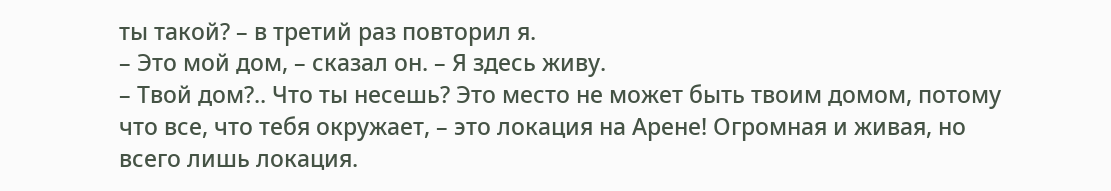ты такой? – в третий раз повторил я.
– Это мой дом, – сказал он. – Я здесь живу.
– Твой дом?.. Что ты несешь? Это место не может быть твоим домом, потому что все, что тебя окружает, – это локация на Арене! Огромная и живая, но всего лишь локация.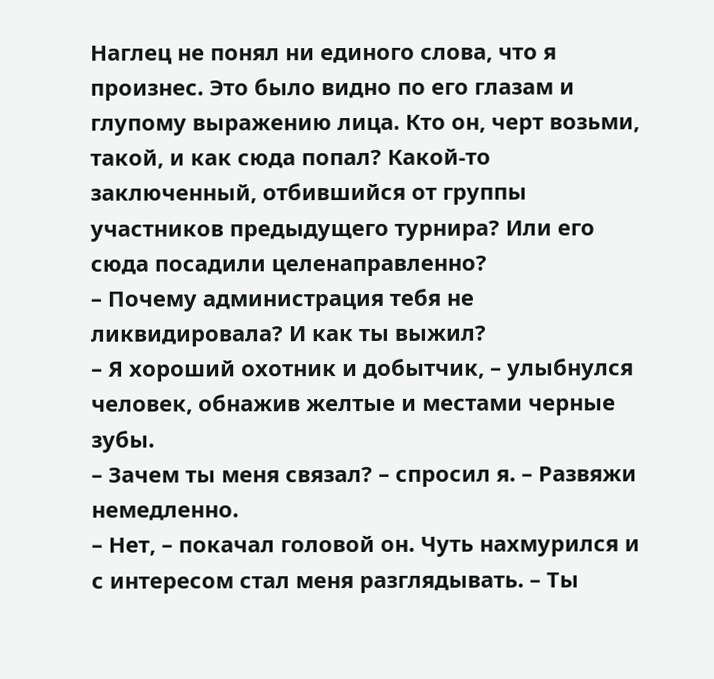Наглец не понял ни единого слова, что я произнес. Это было видно по его глазам и глупому выражению лица. Кто он, черт возьми, такой, и как сюда попал? Какой‑то заключенный, отбившийся от группы участников предыдущего турнира? Или его сюда посадили целенаправленно?
– Почему администрация тебя не ликвидировала? И как ты выжил?
– Я хороший охотник и добытчик, – улыбнулся человек, обнажив желтые и местами черные зубы.
– Зачем ты меня связал? – спросил я. – Развяжи немедленно.
– Нет, – покачал головой он. Чуть нахмурился и с интересом стал меня разглядывать. – Ты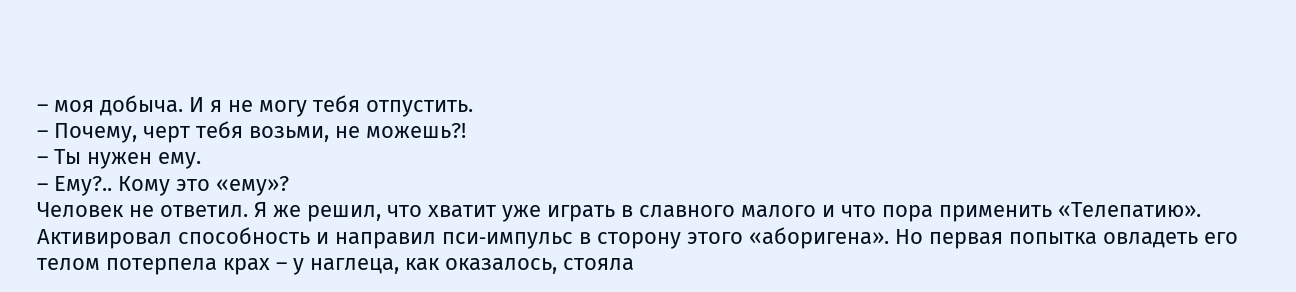– моя добыча. И я не могу тебя отпустить.
– Почему, черт тебя возьми, не можешь?!
– Ты нужен ему.
– Ему?.. Кому это «ему»?
Человек не ответил. Я же решил, что хватит уже играть в славного малого и что пора применить «Телепатию». Активировал способность и направил пси‑импульс в сторону этого «аборигена». Но первая попытка овладеть его телом потерпела крах – у наглеца, как оказалось, стояла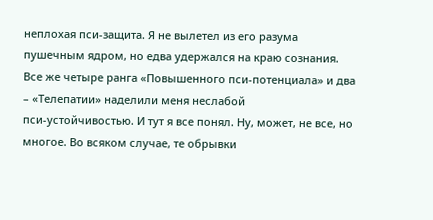неплохая пси‑защита. Я не вылетел из его разума пушечным ядром, но едва удержался на краю сознания. Все же четыре ранга «Повышенного пси‑потенциала» и два – «Телепатии» наделили меня неслабой пси‑устойчивостью. И тут я все понял. Ну, может, не все, но многое. Во всяком случае, те обрывки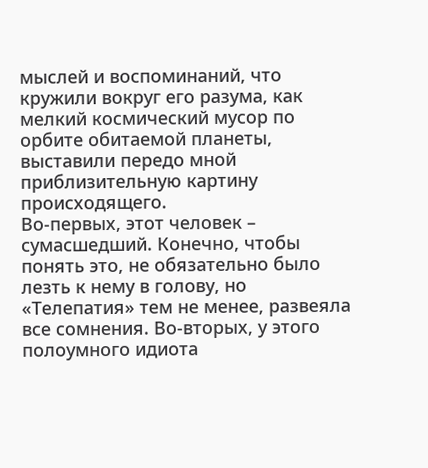мыслей и воспоминаний, что кружили вокруг его разума, как мелкий космический мусор по орбите обитаемой планеты, выставили передо мной приблизительную картину происходящего.
Во‑первых, этот человек – сумасшедший. Конечно, чтобы понять это, не обязательно было лезть к нему в голову, но «Телепатия» тем не менее, развеяла все сомнения. Во‑вторых, у этого полоумного идиота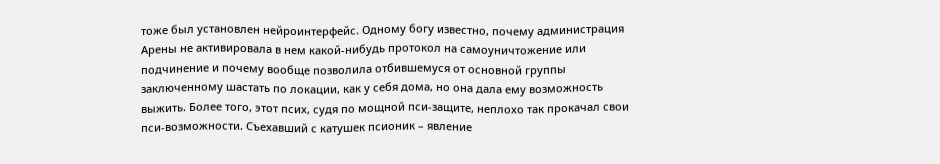тоже был установлен нейроинтерфейс. Одному богу известно, почему администрация Арены не активировала в нем какой‑нибудь протокол на самоуничтожение или подчинение и почему вообще позволила отбившемуся от основной группы заключенному шастать по локации, как у себя дома, но она дала ему возможность выжить. Более того, этот псих, судя по мощной пси‑защите, неплохо так прокачал свои пси‑возможности. Съехавший с катушек псионик – явление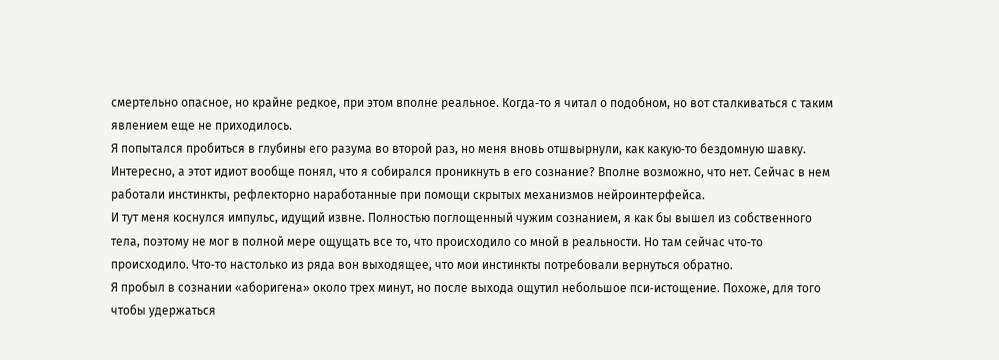смертельно опасное, но крайне редкое, при этом вполне реальное. Когда‑то я читал о подобном, но вот сталкиваться с таким явлением еще не приходилось.
Я попытался пробиться в глубины его разума во второй раз, но меня вновь отшвырнули, как какую‑то бездомную шавку. Интересно, а этот идиот вообще понял, что я собирался проникнуть в его сознание? Вполне возможно, что нет. Сейчас в нем работали инстинкты, рефлекторно наработанные при помощи скрытых механизмов нейроинтерфейса.
И тут меня коснулся импульс, идущий извне. Полностью поглощенный чужим сознанием, я как бы вышел из собственного тела, поэтому не мог в полной мере ощущать все то, что происходило со мной в реальности. Но там сейчас что‑то происходило. Что‑то настолько из ряда вон выходящее, что мои инстинкты потребовали вернуться обратно.
Я пробыл в сознании «аборигена» около трех минут, но после выхода ощутил небольшое пси‑истощение. Похоже, для того чтобы удержаться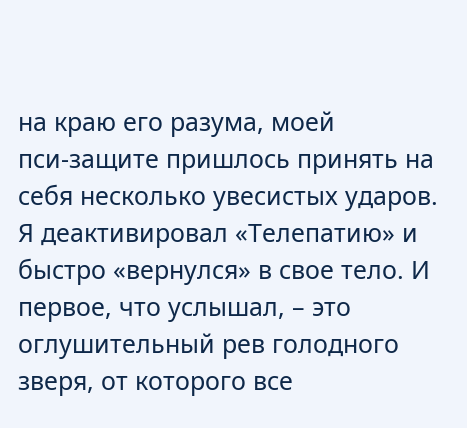на краю его разума, моей пси‑защите пришлось принять на себя несколько увесистых ударов.
Я деактивировал «Телепатию» и быстро «вернулся» в свое тело. И первое, что услышал, – это оглушительный рев голодного зверя, от которого все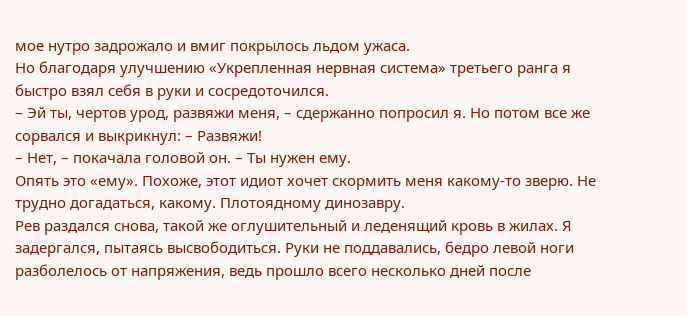мое нутро задрожало и вмиг покрылось льдом ужаса.
Но благодаря улучшению «Укрепленная нервная система» третьего ранга я быстро взял себя в руки и сосредоточился.
– Эй ты, чертов урод, развяжи меня, – сдержанно попросил я. Но потом все же сорвался и выкрикнул: – Развяжи!
– Нет, – покачала головой он. – Ты нужен ему.
Опять это «ему». Похоже, этот идиот хочет скормить меня какому‑то зверю. Не трудно догадаться, какому. Плотоядному динозавру.
Рев раздался снова, такой же оглушительный и леденящий кровь в жилах. Я задергался, пытаясь высвободиться. Руки не поддавались, бедро левой ноги разболелось от напряжения, ведь прошло всего несколько дней после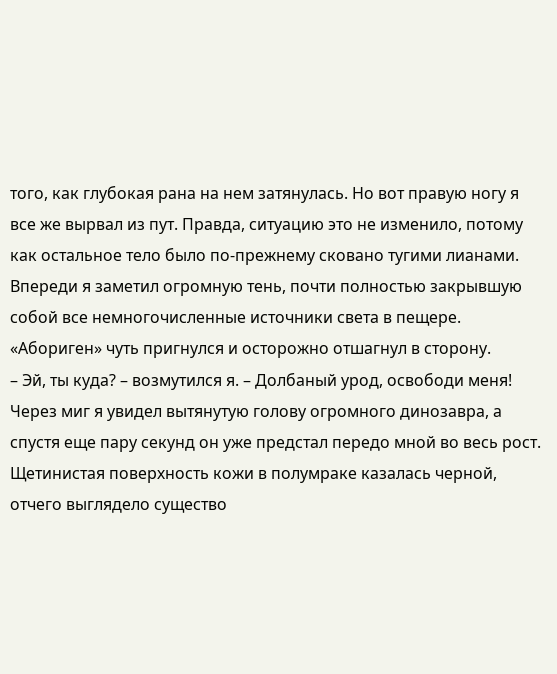того, как глубокая рана на нем затянулась. Но вот правую ногу я все же вырвал из пут. Правда, ситуацию это не изменило, потому как остальное тело было по‑прежнему сковано тугими лианами.
Впереди я заметил огромную тень, почти полностью закрывшую собой все немногочисленные источники света в пещере. «Абориген» чуть пригнулся и осторожно отшагнул в сторону.
– Эй, ты куда? – возмутился я. – Долбаный урод, освободи меня!
Через миг я увидел вытянутую голову огромного динозавра, а спустя еще пару секунд он уже предстал передо мной во весь рост. Щетинистая поверхность кожи в полумраке казалась черной, отчего выглядело существо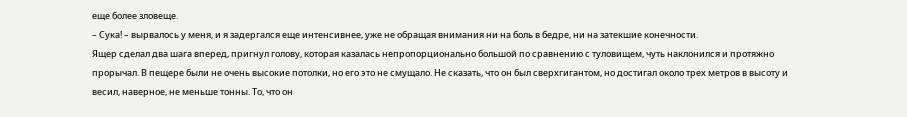еще более зловеще.
– Сука! – вырвалось у меня, и я задергался еще интенсивнее, уже не обращая внимания ни на боль в бедре, ни на затекшие конечности.
Ящер сделал два шага вперед, пригнул голову, которая казалась непропорционально большой по сравнению с туловищем, чуть наклонился и протяжно прорычал. В пещере были не очень высокие потолки, но его это не смущало. Не сказать, что он был сверхгигантом, но достигал около трех метров в высоту и весил, наверное, не меньше тонны. То, что он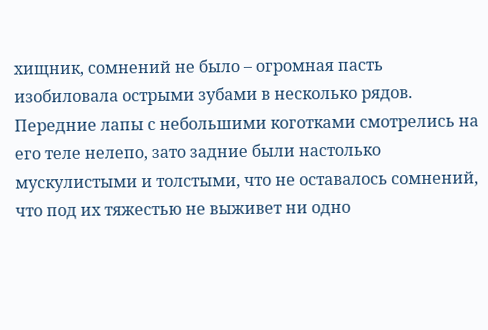хищник, сомнений не было – огромная пасть изобиловала острыми зубами в несколько рядов. Передние лапы с небольшими коготками смотрелись на его теле нелепо, зато задние были настолько мускулистыми и толстыми, что не оставалось сомнений, что под их тяжестью не выживет ни одно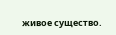живое существо.